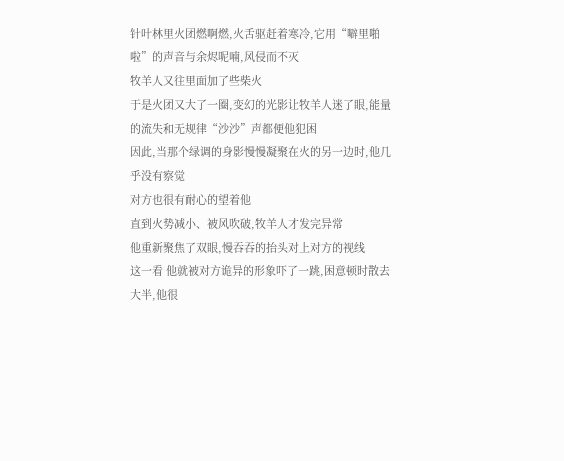针叶林里火团燃啊燃,火舌驱赶着寒冷,它用“噼里啪啦”的声音与余烬呢喃,风侵而不灭
牧羊人又往里面加了些柴火
于是火团又大了一圈,变幻的光影让牧羊人迷了眼,能量的流失和无规律“沙沙”声都便他犯困
因此,当那个绿调的身影慢慢凝聚在火的另一边时,他几乎没有察觉
对方也很有耐心的望着他
直到火势减小、被风吹破,牧羊人才发完异常
他重新聚焦了双眼,慢吞吞的抬头对上对方的视线
这一看 他就被对方诡异的形象吓了一跳,困意顿时散去大半,他很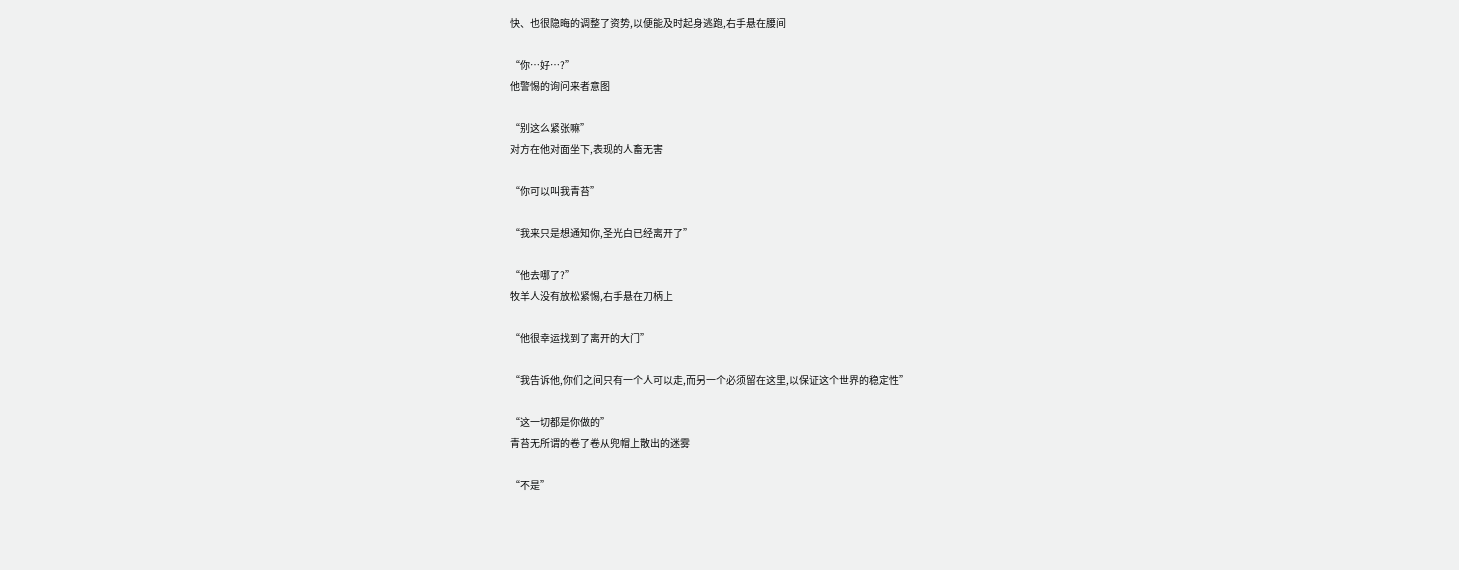快、也很隐晦的调整了资势,以便能及时起身逃跑,右手悬在腰间

“你…好…?”
他警惕的询问来者意图

“别这么紧张嘛”
对方在他对面坐下,表现的人畜无害

“你可以叫我青苔”

“我来只是想通知你,圣光白已经离开了”

“他去哪了?”
牧羊人没有放松紧惕,右手悬在刀柄上

“他很幸运找到了离开的大门”

“我告诉他,你们之间只有一个人可以走,而另一个必须留在这里,以保证这个世界的稳定性”

“这一切都是你做的”
青苔无所谓的卷了卷从兜帽上散出的迷雾

“不是”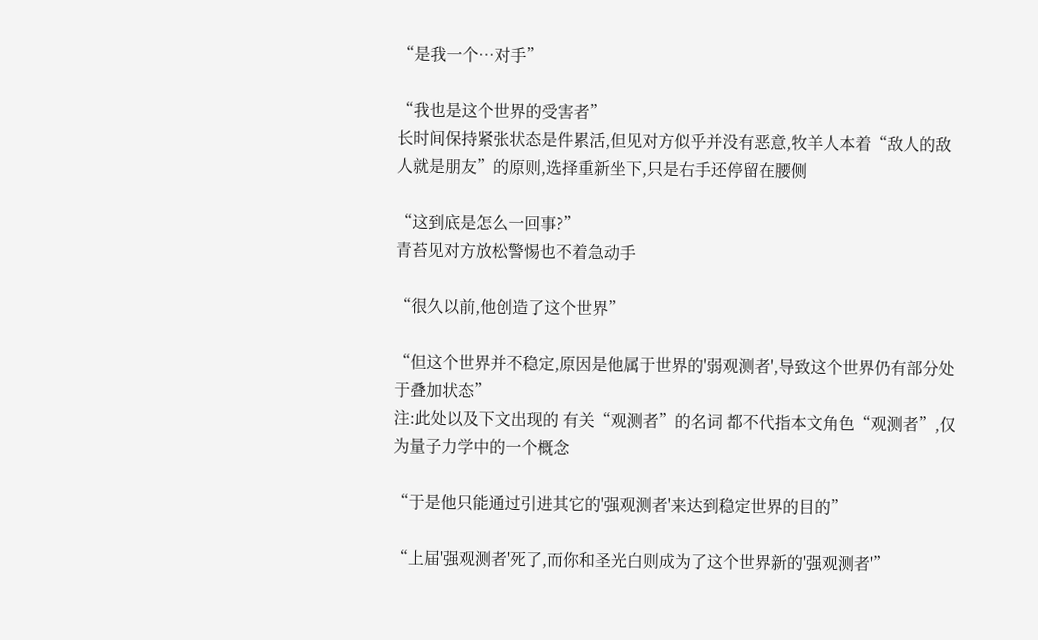“是我一个…对手”

“我也是这个世界的受害者”
长时间保持紧张状态是件累活,但见对方似乎并没有恶意,牧羊人本着“敌人的敌人就是朋友”的原则,选择重新坐下,只是右手还停留在腰侧

“这到底是怎么一回事?”
青苔见对方放松警惕也不着急动手

“很久以前,他创造了这个世界”

“但这个世界并不稳定,原因是他属于世界的'弱观测者',导致这个世界仍有部分处于叠加状态”
注:此处以及下文出现的 有关“观测者”的名词 都不代指本文角色“观测者”,仅为量子力学中的一个概念

“于是他只能通过引进其它的'强观测者'来达到稳定世界的目的”

“上届'强观测者'死了,而你和圣光白则成为了这个世界新的'强观测者'”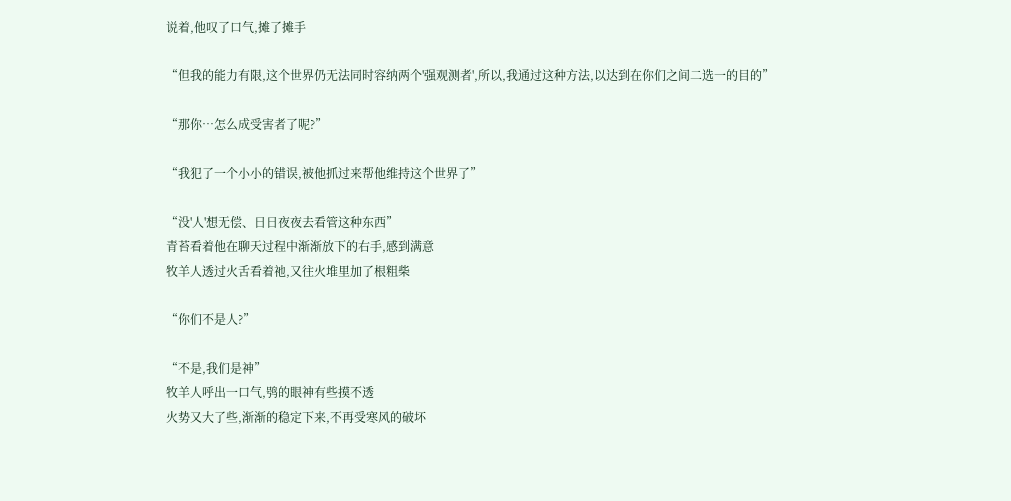说着,他叹了口气,摊了摊手

“但我的能力有限,这个世界仍无法同时容纳两个'强观测者',所以,我通过这种方法,以达到在你们之间二选一的目的”

“那你…怎么成受害者了呢?”

“我犯了一个小小的错误,被他抓过来帮他维持这个世界了”

“没'人'想无偿、日日夜夜去看管这种东西”
青苔看着他在聊天过程中渐渐放下的右手,感到满意
牧羊人透过火舌看着祂,又往火堆里加了根粗柴

“你们不是人?”

“不是,我们是神”
牧羊人呼出一口气,鸮的眼神有些摸不透
火势又大了些,渐渐的稳定下来,不再受寒风的破坏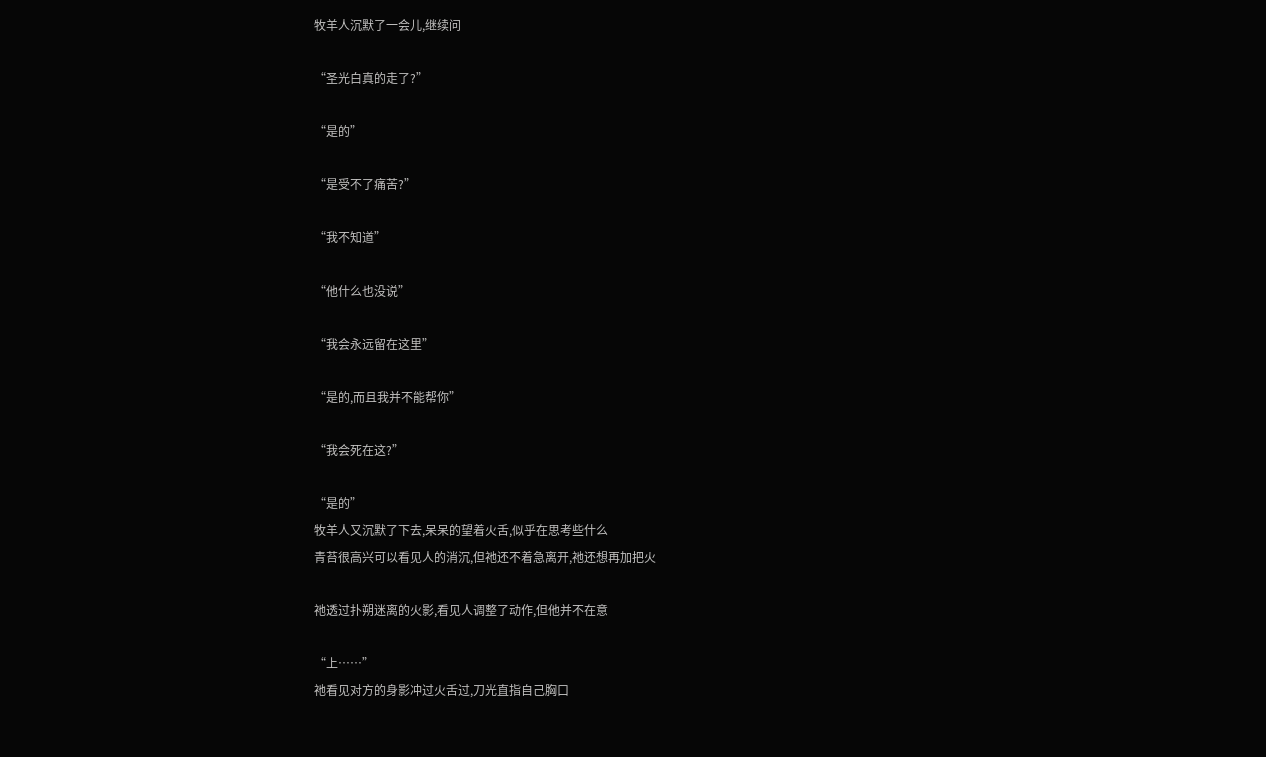牧羊人沉默了一会儿,继续问

“圣光白真的走了?”

“是的”

“是受不了痛苦?”

“我不知道”

“他什么也没说”

“我会永远留在这里”

“是的,而且我并不能帮你”

“我会死在这?”

“是的”
牧羊人又沉默了下去,呆呆的望着火舌,似乎在思考些什么
青苔很高兴可以看见人的消沉,但祂还不着急离开,祂还想再加把火

祂透过扑朔迷离的火影,看见人调整了动作,但他并不在意

“上……”
祂看见对方的身影冲过火舌过,刀光直指自己胸口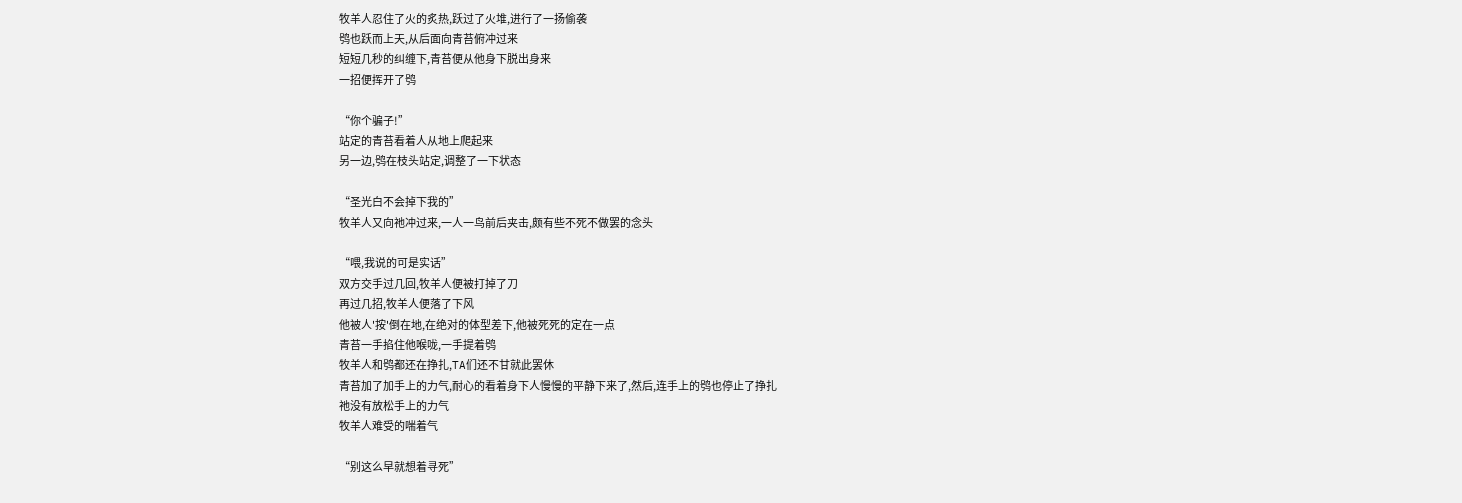牧羊人忍住了火的炙热,跃过了火堆,进行了一扬偷袭
鸮也跃而上天,从后面向青苔俯冲过来
短短几秒的纠缠下,青苔便从他身下脱出身来
一招便挥开了鸮

“你个骗子!”
站定的青苔看着人从地上爬起来
另一边,鸮在枝头站定,调整了一下状态

“圣光白不会掉下我的”
牧羊人又向祂冲过来,一人一鸟前后夹击,颇有些不死不做罢的念头

“喂,我说的可是实话”
双方交手过几回,牧羊人便被打掉了刀
再过几招,牧羊人便落了下风
他被人'按'倒在地,在绝对的体型差下,他被死死的定在一点
青苔一手掐住他喉咙,一手提着鸮
牧羊人和鸮都还在挣扎,TA们还不甘就此罢休
青苔加了加手上的力气,耐心的看着身下人慢慢的平静下来了,然后,连手上的鸮也停止了挣扎
祂没有放松手上的力气
牧羊人难受的喘着气

“别这么早就想着寻死”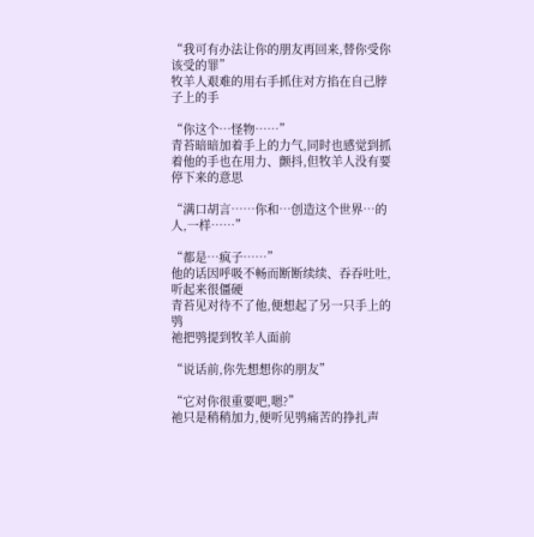“我可有办法让你的朋友再回来,替你受你该受的罪”
牧羊人艰难的用右手抓住对方掐在自己脖子上的手

“你这个…怪物……”
青苔暗暗加着手上的力气,同时也感觉到抓着他的手也在用力、颤抖,但牧羊人没有要停下来的意思

“满口胡言……你和…创造这个世界…的人,一样……”

“都是…疯子……”
他的话因呼吸不畅而断断续续、吞吞吐吐,听起来很僵硬
青苔见对待不了他,便想起了另一只手上的鸮
祂把鸮提到牧羊人面前

“说话前,你先想想你的朋友”

“它对你很重要吧,嗯?”
祂只是稍稍加力,便听见鸮痛苦的挣扎声